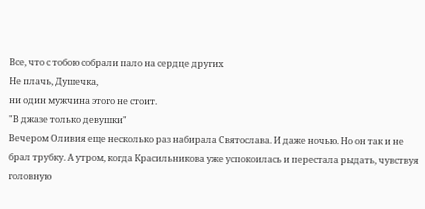Все, что с тобою собрали пало на сердце других
Не плачь, Душечка,
ни один мужчина этого не стоит.
"В джазе только девушки"
Вечером Оливия еще несколько раз набирала Святослава. И даже ночью. Но он так и не брал трубку. А утром, когда Красильникова уже успокоилась и перестала рыдать, чувствуя головную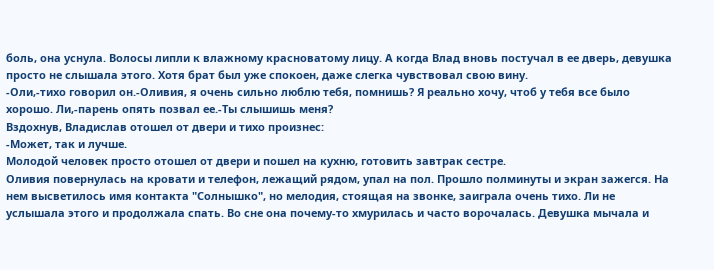боль, она уснула. Волосы липли к влажному красноватому лицу. А когда Влад вновь постучал в ее дверь, девушка просто не слышала этого. Хотя брат был уже спокоен, даже слегка чувствовал свою вину.
-Оли,-тихо говорил он.-Оливия, я очень сильно люблю тебя, помнишь? Я реально хочу, чтоб у тебя все было хорошо. Ли,-парень опять позвал ее.-Ты слышишь меня?
Вздохнув, Владислав отошел от двери и тихо произнес:
-Может, так и лучше.
Молодой человек просто отошел от двери и пошел на кухню, готовить завтрак сестре.
Оливия повернулась на кровати и телефон, лежащий рядом, упал на пол. Прошло полминуты и экран зажегся. На нем высветилось имя контакта "Солнышко", но мелодия, стоящая на звонке, заиграла очень тихо. Ли не услышала этого и продолжала спать. Во сне она почему-то хмурилась и часто ворочалась. Девушка мычала и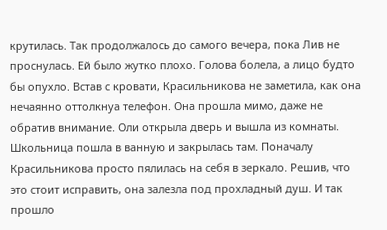крутилась. Так продолжалось до самого вечера, пока Лив не проснулась. Ей было жутко плохо. Голова болела, а лицо будто бы опухло. Встав с кровати, Красильникова не заметила, как она нечаянно оттолкнуа телефон. Она прошла мимо, даже не обратив внимание. Оли открыла дверь и вышла из комнаты. Школьница пошла в ванную и закрылась там. Поначалу Красильникова просто пялилась на себя в зеркало. Решив, что это стоит исправить, она залезла под прохладный душ. И так прошло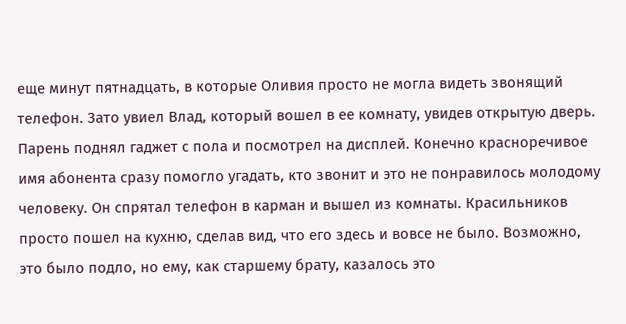еще минут пятнадцать, в которые Оливия просто не могла видеть звонящий телефон. Зато увиел Влад, который вошел в ее комнату, увидев открытую дверь. Парень поднял гаджет с пола и посмотрел на дисплей. Конечно красноречивое имя абонента сразу помогло угадать, кто звонит и это не понравилось молодому человеку. Он спрятал телефон в карман и вышел из комнаты. Красильников просто пошел на кухню, сделав вид, что его здесь и вовсе не было. Возможно, это было подло, но ему, как старшему брату, казалось это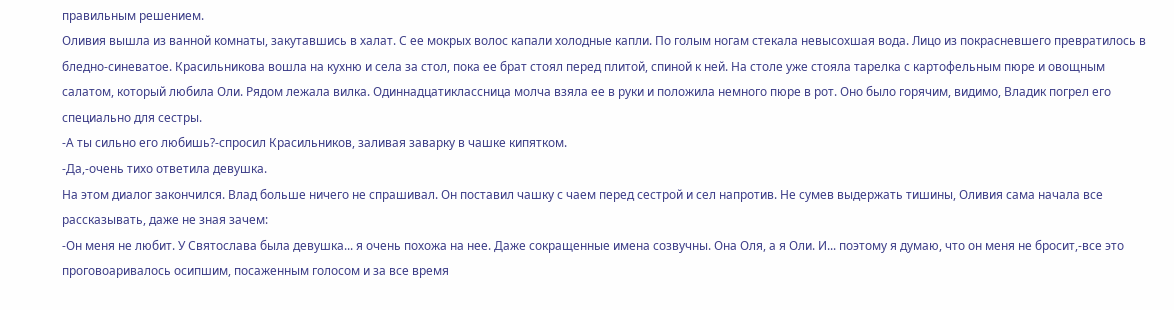правильным решением.
Оливия вышла из ванной комнаты, закутавшись в халат. С ее мокрых волос капали холодные капли. По голым ногам стекала невысохшая вода. Лицо из покрасневшего превратилось в бледно-синеватое. Красильникова вошла на кухню и села за стол, пока ее брат стоял перед плитой, спиной к ней. На столе уже стояла тарелка с картофельным пюре и овощным салатом, который любила Оли. Рядом лежала вилка. Одиннадцатиклассница молча взяла ее в руки и положила немного пюре в рот. Оно было горячим, видимо, Владик погрел его специально для сестры.
-А ты сильно его любишь?-спросил Красильников, заливая заварку в чашке кипятком.
-Да,-очень тихо ответила девушка.
На этом диалог закончился. Влад больше ничего не спрашивал. Он поставил чашку с чаем перед сестрой и сел напротив. Не сумев выдержать тишины, Оливия сама начала все рассказывать, даже не зная зачем:
-Он меня не любит. У Святослава была девушка... я очень похожа на нее. Даже сокращенные имена созвучны. Она Оля, а я Оли. И... поэтому я думаю, что он меня не бросит,-все это проговоаривалось осипшим, посаженным голосом и за все время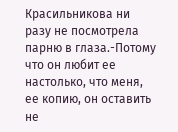Красильникова ни разу не посмотрела парню в глаза.-Потому что он любит ее настолько, что меня, ее копию, он оставить не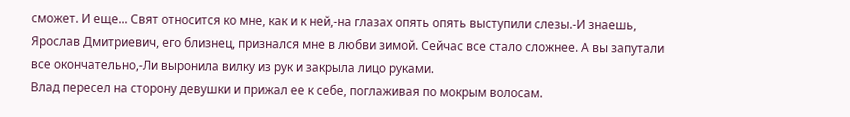сможет. И еще... Свят относится ко мне, как и к ней,-на глазах опять опять выступили слезы.-И знаешь, Ярослав Дмитриевич, его близнец, признался мне в любви зимой. Сейчас все стало сложнее. А вы запутали все окончательно,-Ли выронила вилку из рук и закрыла лицо руками.
Влад пересел на сторону девушки и прижал ее к себе, поглаживая по мокрым волосам.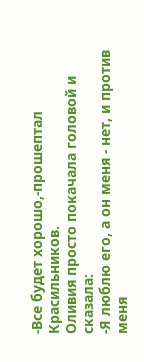-Все будет хорошо,-прошептал Красильников.
Оливия просто покачала головой и сказала:
-Я люблю его, а он меня - нет, и против меня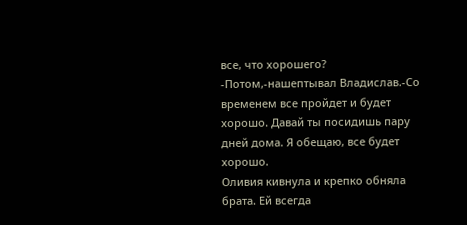все, что хорошего?
-Потом,-нашептывал Владислав.-Со временем все пройдет и будет хорошо. Давай ты посидишь пару дней дома. Я обещаю, все будет хорошо.
Оливия кивнула и крепко обняла брата. Ей всегда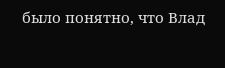было понятно, что Влад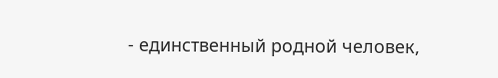- единственный родной человек,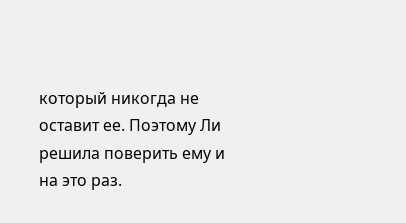который никогда не оставит ее. Поэтому Ли решила поверить ему и на это раз.